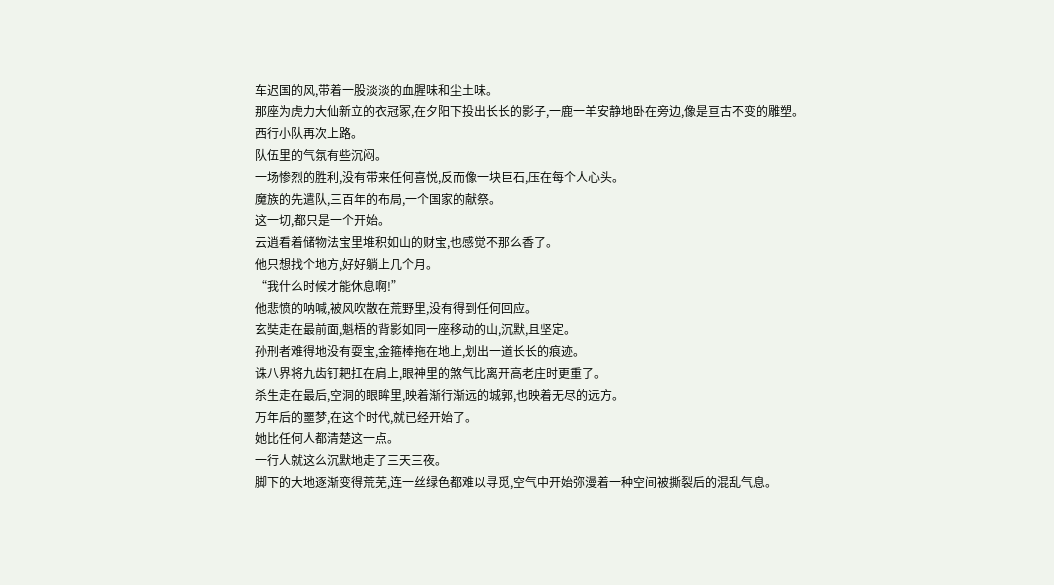车迟国的风,带着一股淡淡的血腥味和尘土味。
那座为虎力大仙新立的衣冠冢,在夕阳下投出长长的影子,一鹿一羊安静地卧在旁边,像是亘古不变的雕塑。
西行小队再次上路。
队伍里的气氛有些沉闷。
一场惨烈的胜利,没有带来任何喜悦,反而像一块巨石,压在每个人心头。
魔族的先遣队,三百年的布局,一个国家的献祭。
这一切,都只是一个开始。
云逍看着储物法宝里堆积如山的财宝,也感觉不那么香了。
他只想找个地方,好好躺上几个月。
“我什么时候才能休息啊!”
他悲愤的呐喊,被风吹散在荒野里,没有得到任何回应。
玄奘走在最前面,魁梧的背影如同一座移动的山,沉默,且坚定。
孙刑者难得地没有耍宝,金箍棒拖在地上,划出一道长长的痕迹。
诛八界将九齿钉耙扛在肩上,眼神里的煞气比离开高老庄时更重了。
杀生走在最后,空洞的眼眸里,映着渐行渐远的城郭,也映着无尽的远方。
万年后的噩梦,在这个时代,就已经开始了。
她比任何人都清楚这一点。
一行人就这么沉默地走了三天三夜。
脚下的大地逐渐变得荒芜,连一丝绿色都难以寻觅,空气中开始弥漫着一种空间被撕裂后的混乱气息。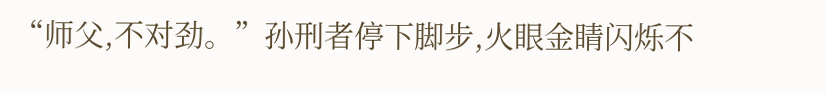“师父,不对劲。”孙刑者停下脚步,火眼金睛闪烁不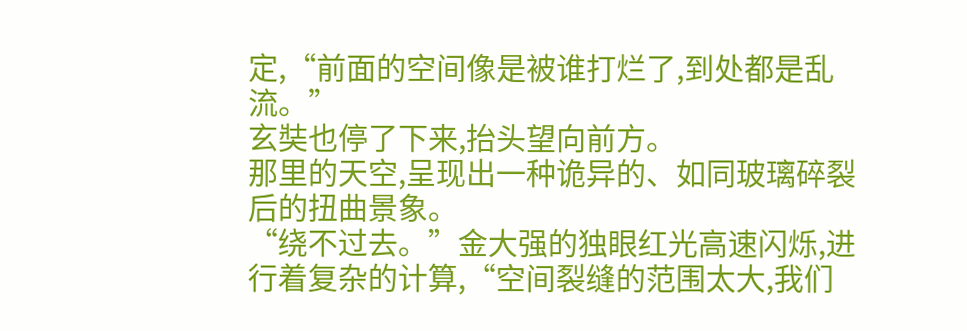定,“前面的空间像是被谁打烂了,到处都是乱流。”
玄奘也停了下来,抬头望向前方。
那里的天空,呈现出一种诡异的、如同玻璃碎裂后的扭曲景象。
“绕不过去。”金大强的独眼红光高速闪烁,进行着复杂的计算,“空间裂缝的范围太大,我们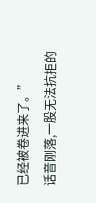已经被卷进来了。”
话音刚落,一股无法抗拒的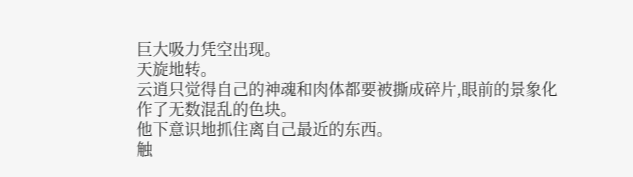巨大吸力凭空出现。
天旋地转。
云逍只觉得自己的神魂和肉体都要被撕成碎片,眼前的景象化作了无数混乱的色块。
他下意识地抓住离自己最近的东西。
触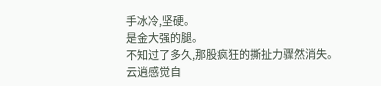手冰冷,坚硬。
是金大强的腿。
不知过了多久,那股疯狂的撕扯力骤然消失。
云逍感觉自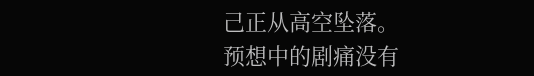己正从高空坠落。
预想中的剧痛没有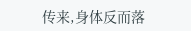传来,身体反而落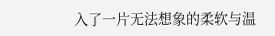入了一片无法想象的柔软与温